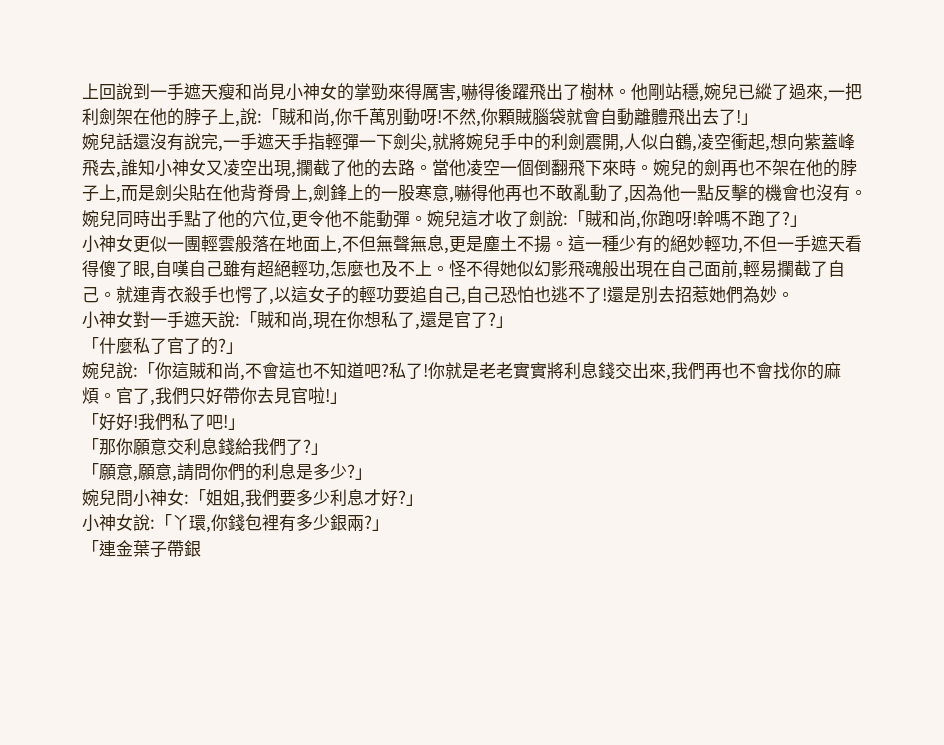上回說到一手遮天瘦和尚見小神女的掌勁來得厲害,嚇得後躍飛出了樹林。他剛站穩,婉兒已縱了過來,一把利劍架在他的脖子上,說:「賊和尚,你千萬別動呀!不然,你顆賊腦袋就會自動離體飛出去了!」
婉兒話還沒有說完,一手遮天手指輕彈一下劍尖,就將婉兒手中的利劍震開,人似白鶴,凌空衝起,想向紫蓋峰飛去,誰知小神女又凌空出現,攔截了他的去路。當他凌空一個倒翻飛下來時。婉兒的劍再也不架在他的脖子上,而是劍尖貼在他背脊骨上,劍鋒上的一股寒意,嚇得他再也不敢亂動了,因為他一點反擊的機會也沒有。婉兒同時出手點了他的穴位,更令他不能動彈。婉兒這才收了劍說:「賊和尚,你跑呀!幹嗎不跑了?」
小神女更似一團輕雲般落在地面上,不但無聲無息,更是塵土不揚。這一種少有的絕妙輕功,不但一手遮天看得傻了眼,自嘆自己雖有超絕輕功,怎麼也及不上。怪不得她似幻影飛魂般出現在自己面前,輕易攔截了自己。就連青衣殺手也愕了,以這女子的輕功要追自己,自己恐怕也逃不了!還是別去招惹她們為妙。
小神女對一手遮天說:「賊和尚,現在你想私了,還是官了?」
「什麼私了官了的?」
婉兒說:「你這賊和尚,不會這也不知道吧?私了!你就是老老實實將利息錢交出來,我們再也不會找你的麻煩。官了,我們只好帶你去見官啦!」
「好好!我們私了吧!」
「那你願意交利息錢給我們了?」
「願意,願意,請問你們的利息是多少?」
婉兒問小神女:「姐姐,我們要多少利息才好?」
小神女說:「丫環,你錢包裡有多少銀兩?」
「連金葉子帶銀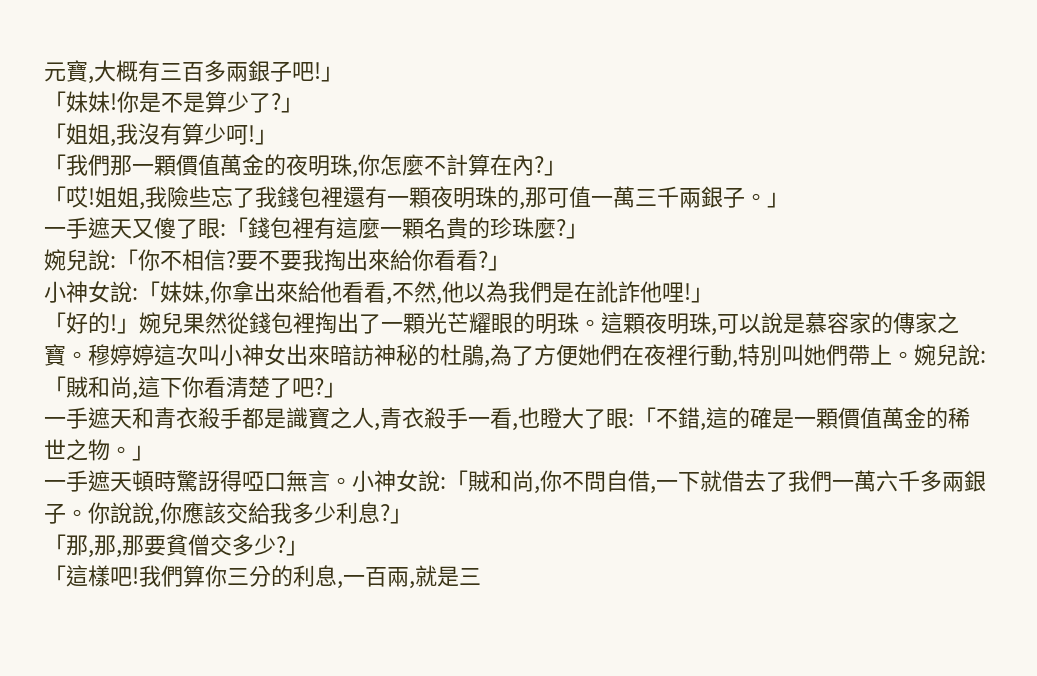元寶,大概有三百多兩銀子吧!」
「妹妹!你是不是算少了?」
「姐姐,我沒有算少呵!」
「我們那一顆價值萬金的夜明珠,你怎麼不計算在內?」
「哎!姐姐,我險些忘了我錢包裡還有一顆夜明珠的,那可值一萬三千兩銀子。」
一手遮天又傻了眼:「錢包裡有這麼一顆名貴的珍珠麼?」
婉兒說:「你不相信?要不要我掏出來給你看看?」
小神女說:「妹妹,你拿出來給他看看,不然,他以為我們是在訛詐他哩!」
「好的!」婉兒果然從錢包裡掏出了一顆光芒耀眼的明珠。這顆夜明珠,可以說是慕容家的傳家之寶。穆婷婷這次叫小神女出來暗訪神秘的杜鵑,為了方便她們在夜裡行動,特別叫她們帶上。婉兒說:「賊和尚,這下你看清楚了吧?」
一手遮天和青衣殺手都是識寶之人,青衣殺手一看,也瞪大了眼:「不錯,這的確是一顆價值萬金的稀世之物。」
一手遮天頓時驚訝得啞口無言。小神女說:「賊和尚,你不問自借,一下就借去了我們一萬六千多兩銀子。你說說,你應該交給我多少利息?」
「那,那,那要貧僧交多少?」
「這樣吧!我們算你三分的利息,一百兩,就是三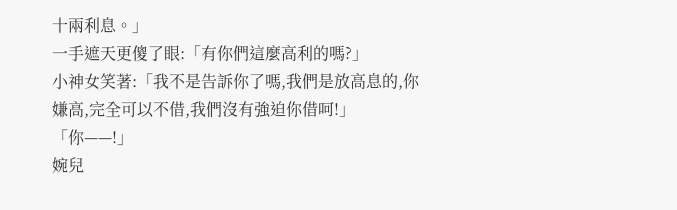十兩利息。」
一手遮天更傻了眼:「有你們這麼高利的嗎?」
小神女笑著:「我不是告訴你了嗎,我們是放高息的,你嫌高,完全可以不借,我們沒有強迫你借呵!」
「你——!」
婉兒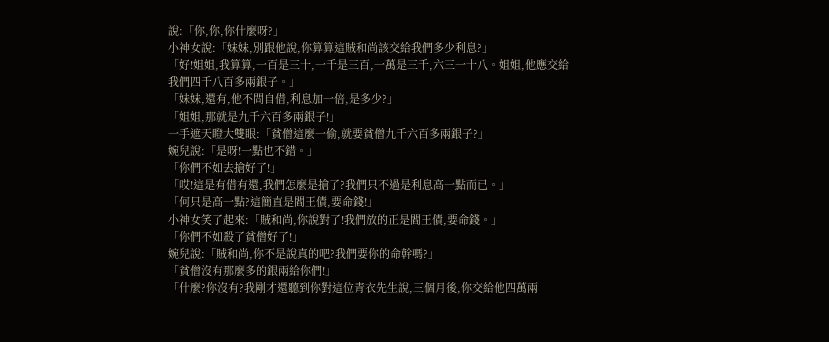說:「你,你,你什麼呀?」
小神女說:「妹妹,別跟他說,你算算這賊和尚該交給我們多少利息?」
「好!姐姐,我算算,一百是三十,一千是三百,一萬是三千,六三一十八。姐姐,他應交給我們四千八百多兩銀子。」
「妹妹,還有,他不問自借,利息加一倍,是多少?」
「姐姐,那就是九千六百多兩銀子!」
一手遮天瞪大雙眼:「貧僧這麼一偷,就要貧僧九千六百多兩銀子?」
婉兒說:「是呀!一點也不錯。」
「你們不如去搶好了!」
「哎!這是有借有還,我們怎麼是搶了?我們只不過是利息高一點而已。」
「何只是高一點?這簡直是閻王債,要命錢!」
小神女笑了起來:「賊和尚,你說對了!我們放的正是閻王債,要命錢。」
「你們不如殺了貧僧好了!」
婉兒說:「賊和尚,你不是說真的吧?我們要你的命幹嗎?」
「貧僧沒有那麼多的銀兩給你們!」
「什麼?你沒有?我剛才還聽到你對這位青衣先生說,三個月後,你交給他四萬兩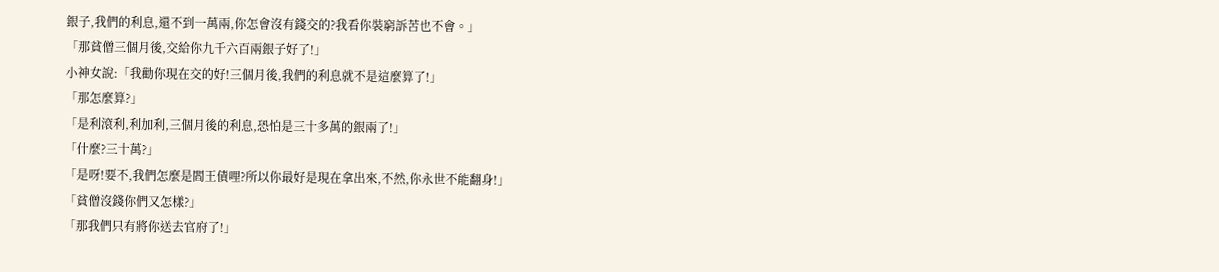銀子,我們的利息,還不到一萬兩,你怎會沒有錢交的?我看你裝窮訴苦也不會。」
「那貧僧三個月後,交給你九千六百兩銀子好了!」
小神女說:「我勸你現在交的好!三個月後,我們的利息就不是這麼算了!」
「那怎麼算?」
「是利滾利,利加利,三個月後的利息,恐怕是三十多萬的銀兩了!」
「什麼?三十萬?」
「是呀!要不,我們怎麼是閻王債哩?所以你最好是現在拿出來,不然,你永世不能翻身!」
「貧僧沒錢你們又怎樣?」
「那我們只有將你送去官府了!」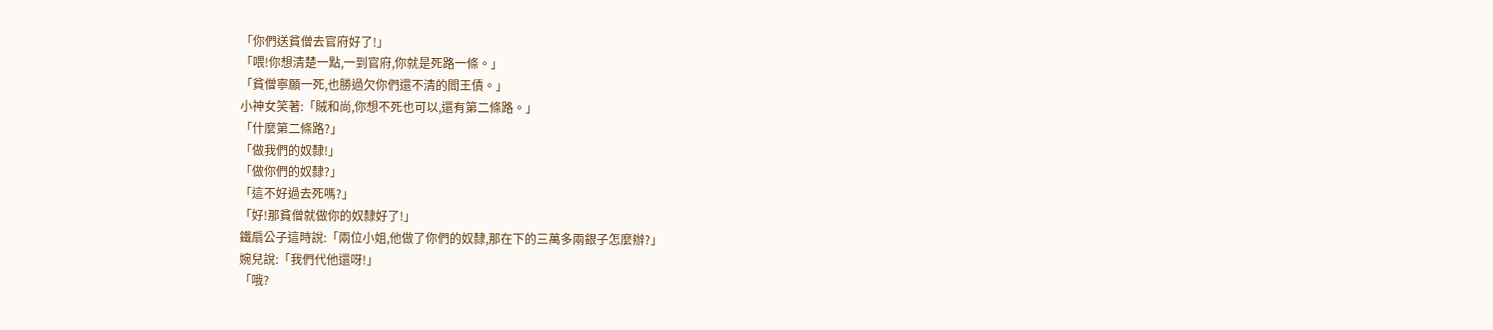「你們送貧僧去官府好了!」
「喂!你想清楚一點,一到官府,你就是死路一條。」
「貧僧寧願一死,也勝過欠你們還不清的閻王債。」
小神女笑著:「賊和尚,你想不死也可以,還有第二條路。」
「什麼第二條路?」
「做我們的奴隸!」
「做你們的奴隸?」
「這不好過去死嗎?」
「好!那貧僧就做你的奴隸好了!」
鐵扇公子這時說:「兩位小姐,他做了你們的奴隸,那在下的三萬多兩銀子怎麼辦?」
婉兒說:「我們代他還呀!」
「哦?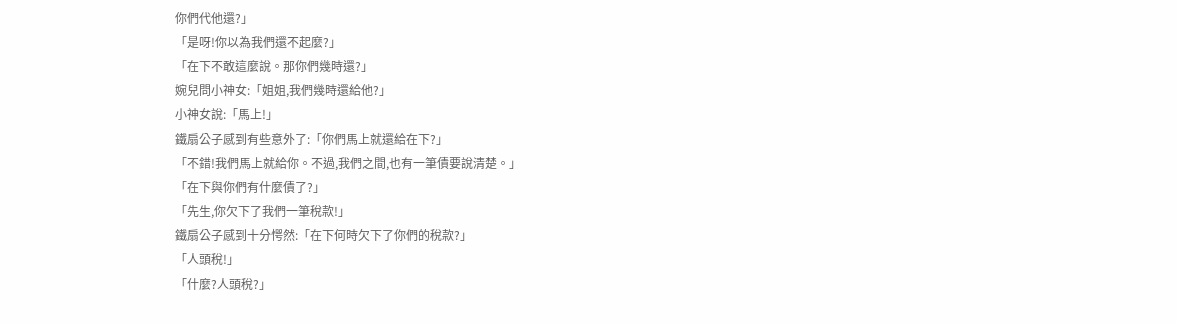你們代他還?」
「是呀!你以為我們還不起麼?」
「在下不敢這麼說。那你們幾時還?」
婉兒問小神女:「姐姐,我們幾時還給他?」
小神女說:「馬上!」
鐵扇公子感到有些意外了:「你們馬上就還給在下?」
「不錯!我們馬上就給你。不過,我們之間,也有一筆債要說清楚。」
「在下與你們有什麼債了?」
「先生,你欠下了我們一筆稅款!」
鐵扇公子感到十分愕然:「在下何時欠下了你們的稅款?」
「人頭稅!」
「什麼?人頭稅?」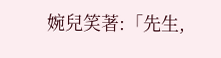婉兒笑著:「先生,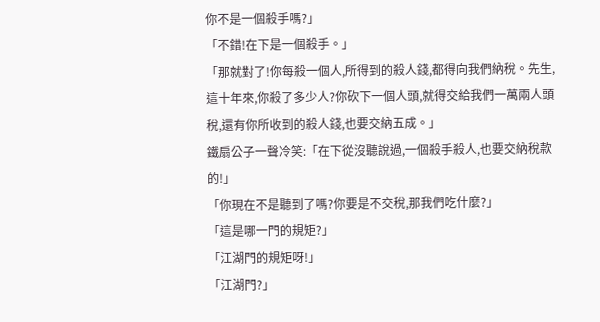你不是一個殺手嗎?」
「不錯!在下是一個殺手。」
「那就對了!你每殺一個人,所得到的殺人錢,都得向我們納稅。先生,這十年來,你殺了多少人?你砍下一個人頭,就得交給我們一萬兩人頭稅,還有你所收到的殺人錢,也要交納五成。」
鐵扇公子一聲冷笑:「在下從沒聽說過,一個殺手殺人,也要交納稅款的!」
「你現在不是聽到了嗎?你要是不交稅,那我們吃什麼?」
「這是哪一門的規矩?」
「江湖門的規矩呀!」
「江湖門?」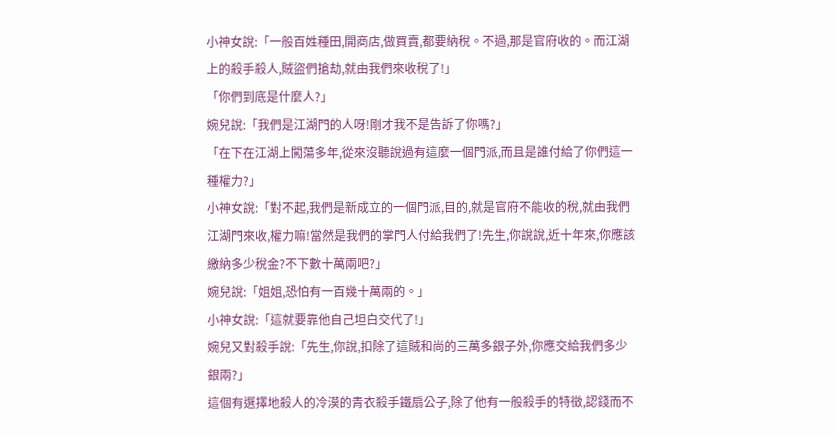小神女說:「一般百姓種田,開商店,做買賣,都要納稅。不過,那是官府收的。而江湖上的殺手殺人,賊盜們搶劫,就由我們來收稅了!」
「你們到底是什麼人?」
婉兒說:「我們是江湖門的人呀!剛才我不是告訴了你嗎?」
「在下在江湖上闖蕩多年,從來沒聽說過有這麼一個門派,而且是誰付給了你們這一種權力?」
小神女說:「對不起,我們是新成立的一個門派,目的,就是官府不能收的稅,就由我們江湖門來收,權力嘛!當然是我們的掌門人付給我們了!先生,你說說,近十年來,你應該繳納多少稅金?不下數十萬兩吧?」
婉兒說:「姐姐,恐怕有一百幾十萬兩的。」
小神女說:「這就要靠他自己坦白交代了!」
婉兒又對殺手說:「先生,你說,扣除了這賊和尚的三萬多銀子外,你應交給我們多少銀兩?」
這個有選擇地殺人的冷漠的青衣殺手鐵扇公子,除了他有一般殺手的特徵,認錢而不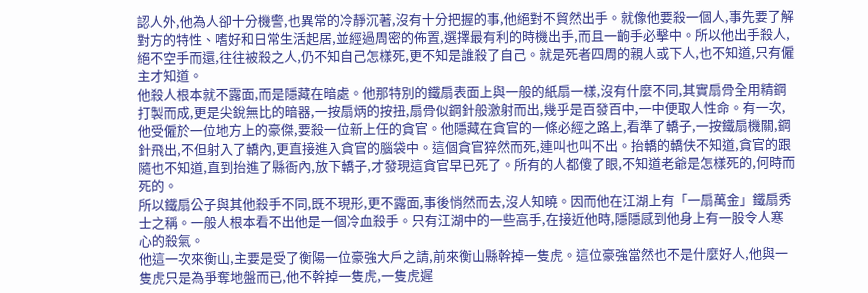認人外,他為人卻十分機警,也異常的冷靜沉著,沒有十分把握的事,他絕對不貿然出手。就像他要殺一個人,事先要了解對方的特性、嗜好和日常生活起居,並經過周密的佈置,選擇最有利的時機出手,而且一齣手必擊中。所以他出手殺人,絕不空手而還,往往被殺之人,仍不知自己怎樣死,更不知是誰殺了自己。就是死者四周的親人或下人,也不知道,只有僱主才知道。
他殺人根本就不露面,而是隱藏在暗處。他那特別的鐵扇表面上與一般的紙扇一樣,沒有什麼不同,其實扇骨全用精鋼打製而成,更是尖銳無比的暗器,一按扇炳的按扭,扇骨似鋼針般激射而出,幾乎是百發百中,一中便取人性命。有一次,他受僱於一位地方上的豪傑,要殺一位新上任的貪官。他隱藏在貪官的一條必經之路上,看準了轎子,一按鐵扇機關,鋼針飛出,不但射入了轎內,更直接進入貪官的腦袋中。這個貪官猝然而死,連叫也叫不出。抬轎的轎伕不知道,貪官的跟隨也不知道,直到抬進了縣衙內,放下轎子,才發現這貪官早已死了。所有的人都傻了眼,不知道老爺是怎樣死的,何時而死的。
所以鐵扇公子與其他殺手不同,既不現形,更不露面,事後悄然而去,沒人知曉。因而他在江湖上有「一扇萬金」鐵扇秀士之稱。一般人根本看不出他是一個冷血殺手。只有江湖中的一些高手,在接近他時,隱隱感到他身上有一股令人寒心的殺氣。
他這一次來衡山,主要是受了衡陽一位豪強大戶之請,前來衡山縣幹掉一隻虎。這位豪強當然也不是什麼好人,他與一隻虎只是為爭奪地盤而已,他不幹掉一隻虎,一隻虎遲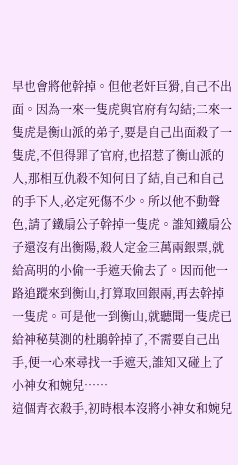早也會將他幹掉。但他老奸巨猾,自己不出面。因為一來一隻虎與官府有勾結;二來一隻虎是衡山派的弟子,要是自己出面殺了一隻虎,不但得罪了官府,也招惹了衡山派的人,那相互仇殺不知何日了結,自己和自己的手下人,必定死傷不少。所以他不動聲色,請了鐵扇公子幹掉一隻虎。誰知鐵扇公子還沒有出衡陽,殺人定金三萬兩銀票,就給高明的小偷一手遮天偷去了。因而他一路追蹤來到衡山,打算取回銀兩,再去幹掉一隻虎。可是他一到衡山,就聽聞一隻虎已給神秘莫測的杜鵑幹掉了,不需要自己出手,便一心來尋找一手遮天,誰知又碰上了小神女和婉兒……
這個青衣殺手,初時根本沒將小神女和婉兒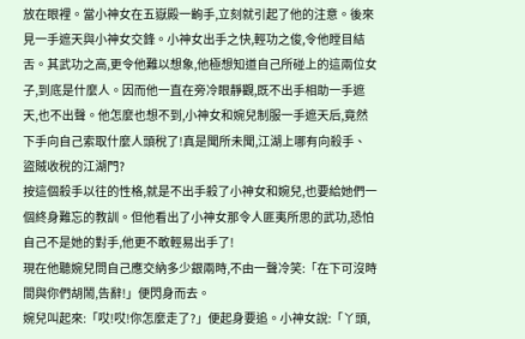放在眼裡。當小神女在五嶽殿一齣手,立刻就引起了他的注意。後來見一手遮天與小神女交鋒。小神女出手之快,輕功之俊,令他瞠目結舌。其武功之高,更令他難以想象,他極想知道自己所碰上的這兩位女子,到底是什麼人。因而他一直在旁冷眼靜觀,既不出手相助一手遮天,也不出聲。他怎麼也想不到,小神女和婉兒制服一手遮天后,竟然下手向自己索取什麼人頭稅了!真是聞所未聞,江湖上哪有向殺手、盜賊收稅的江湖門?
按這個殺手以往的性格,就是不出手殺了小神女和婉兒,也要給她們一個終身難忘的教訓。但他看出了小神女那令人匪夷所思的武功,恐怕自己不是她的對手,他更不敢輕易出手了!
現在他聽婉兒問自己應交納多少銀兩時,不由一聲冷笑:「在下可沒時間與你們胡鬧,告辭!」便閃身而去。
婉兒叫起來:「哎!哎!你怎麼走了?」便起身要追。小神女說:「丫頭,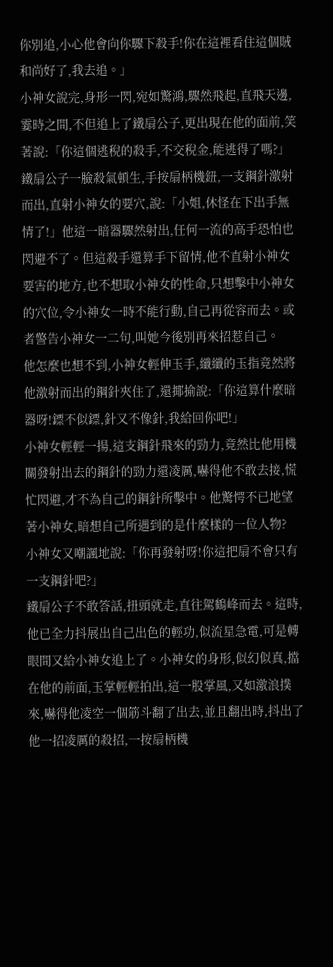你別追,小心他會向你驟下殺手!你在這裡看住這個賊和尚好了,我去追。」
小神女說完,身形一閃,宛如驚鴻,驟然飛起,直飛天邊,霎時之間,不但追上了鐵扇公子,更出現在他的面前,笑著說:「你這個逃稅的殺手,不交稅金,能逃得了嗎?」
鐵扇公子一臉殺氣頓生,手按扇柄機鈕,一支鋼針激射而出,直射小神女的要穴,說:「小姐,休怪在下出手無情了!」他這一暗器驟然射出,任何一流的高手恐怕也閃避不了。但這殺手還算手下留情,他不直射小神女要害的地方,也不想取小神女的性命,只想擊中小神女的穴位,令小神女一時不能行動,自己再從容而去。或者警告小神女一二句,叫她今後別再來招惹自己。
他怎麼也想不到,小神女輕伸玉手,纖纖的玉指竟然將他激射而出的鋼針夾住了,還揶揄說:「你這算什麼暗器呀!鏢不似鏢,針又不像針,我給回你吧!」
小神女輕輕一揚,這支鋼針飛來的勁力,竟然比他用機關發射出去的鋼針的勁力還凌厲,嚇得他不敢去接,慌忙閃避,才不為自己的鋼針所擊中。他驚愕不已地望著小神女,暗想自己所遇到的是什麼樣的一位人物?
小神女又嘲諷地說:「你再發射呀!你這把扇不會只有一支鋼針吧?」
鐵扇公子不敢答話,扭頭就走,直往駕鶴峰而去。這時,他已全力抖展出自己出色的輕功,似流星急電,可是轉眼間又給小神女追上了。小神女的身形,似幻似真,擋在他的前面,玉掌輕輕拍出,這一股掌風,又如激浪撲來,嚇得他凌空一個筋斗翻了出去,並且翻出時,抖出了他一招凌厲的殺招,一按扇柄機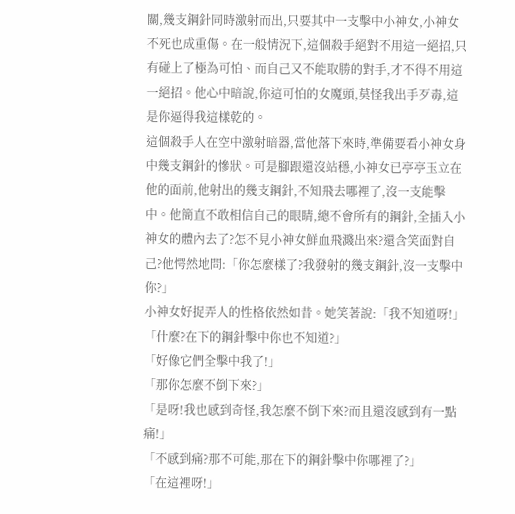關,幾支鋼針同時激射而出,只要其中一支擊中小神女,小神女不死也成重傷。在一般情況下,這個殺手絕對不用這一絕招,只有碰上了極為可怕、而自己又不能取勝的對手,才不得不用這一絕招。他心中暗說,你這可怕的女魔頭,莫怪我出手歹毒,這是你逼得我這樣乾的。
這個殺手人在空中激射暗器,當他落下來時,準備要看小神女身中幾支鋼針的慘狀。可是腳跟還沒站穩,小神女已亭亭玉立在他的面前,他射出的幾支鋼針,不知飛去哪裡了,沒一支能擊中。他簡直不敢相信自己的眼睛,總不會所有的鋼針,全插入小神女的體內去了?怎不見小神女鮮血飛濺出來?還含笑面對自己?他愕然地問:「你怎麼樣了?我發射的幾支鋼針,沒一支擊中你?」
小神女好捉弄人的性格依然如昔。她笑著說:「我不知道呀!」
「什麼?在下的鋼針擊中你也不知道?」
「好像它們全擊中我了!」
「那你怎麼不倒下來?」
「是呀!我也感到奇怪,我怎麼不倒下來?而且還沒感到有一點痛!」
「不感到痛?那不可能,那在下的鋼針擊中你哪裡了?」
「在這裡呀!」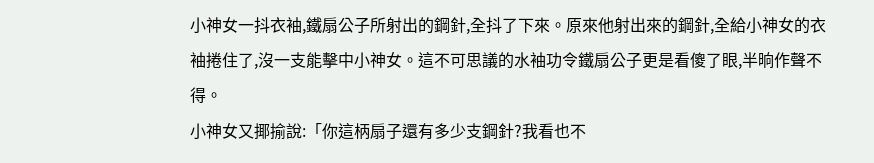小神女一抖衣袖,鐵扇公子所射出的鋼針,全抖了下來。原來他射出來的鋼針,全給小神女的衣袖捲住了,沒一支能擊中小神女。這不可思議的水袖功令鐵扇公子更是看傻了眼,半晌作聲不得。
小神女又揶揄說:「你這柄扇子還有多少支鋼針?我看也不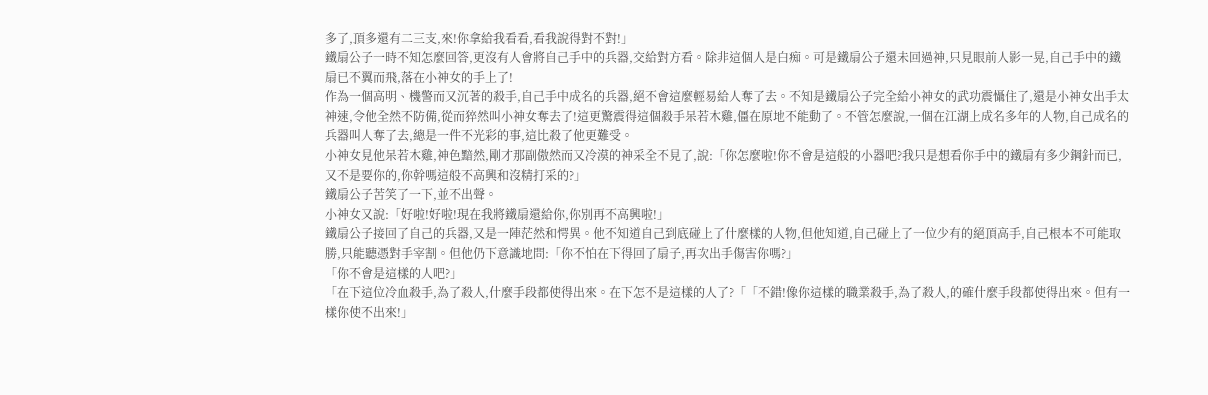多了,頂多還有二三支,來!你拿給我看看,看我說得對不對!」
鐵扇公子一時不知怎麼回答,更沒有人會將自己手中的兵器,交給對方看。除非這個人是白痴。可是鐵扇公子還未回過神,只見眼前人影一晃,自己手中的鐵扇已不翼而飛,落在小神女的手上了!
作為一個高明、機警而又沉著的殺手,自己手中成名的兵器,絕不會這麼輕易給人奪了去。不知是鐵扇公子完全給小神女的武功震懾住了,還是小神女出手太神速,令他全然不防備,從而猝然叫小神女奪去了!這更驚震得這個殺手呆若木雞,僵在原地不能動了。不管怎麼說,一個在江湖上成名多年的人物,自己成名的兵器叫人奪了去,總是一件不光彩的事,這比殺了他更難受。
小神女見他呆若木雞,神色黯然,剛才那副傲然而又冷漠的神采全不見了,說:「你怎麼啦!你不會是這般的小器吧?我只是想看你手中的鐵扇有多少鋼針而已,又不是要你的,你幹嗎這般不高興和沒精打采的?」
鐵扇公子苦笑了一下,並不出聲。
小神女又說:「好啦!好啦!現在我將鐵扇還給你,你別再不高興啦!」
鐵扇公子接回了自己的兵器,又是一陣茫然和愕異。他不知道自己到底碰上了什麼樣的人物,但他知道,自己碰上了一位少有的絕頂高手,自己根本不可能取勝,只能聽憑對手宰割。但他仍下意識地問:「你不怕在下得回了扇子,再次出手傷害你嗎?」
「你不會是這樣的人吧?」
「在下這位冷血殺手,為了殺人,什麼手段都使得出來。在下怎不是這樣的人了?「「不錯!像你這樣的職業殺手,為了殺人,的確什麼手段都使得出來。但有一樣你使不出來!」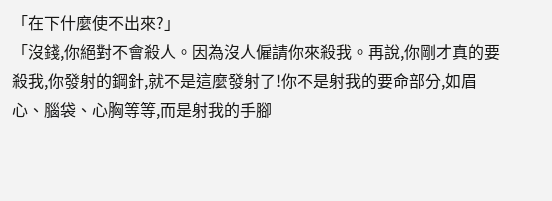「在下什麼使不出來?」
「沒錢,你絕對不會殺人。因為沒人僱請你來殺我。再說,你剛才真的要殺我,你發射的鋼針,就不是這麼發射了!你不是射我的要命部分,如眉心、腦袋、心胸等等,而是射我的手腳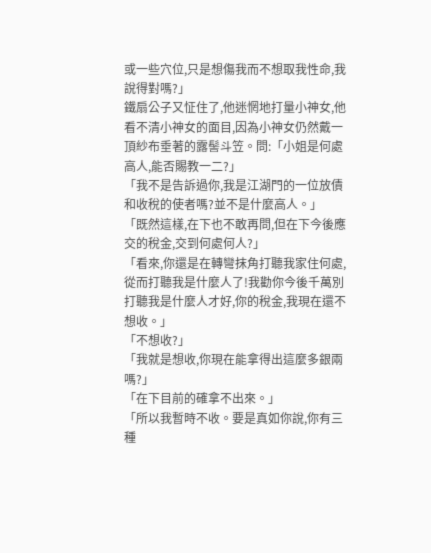或一些穴位,只是想傷我而不想取我性命,我說得對嗎?」
鐵扇公子又怔住了,他迷惘地打量小神女,他看不清小神女的面目,因為小神女仍然戴一頂紗布垂著的露髻斗笠。問:「小姐是何處高人,能否賜教一二?」
「我不是告訴過你,我是江湖門的一位放債和收稅的使者嗎?並不是什麼高人。」
「既然這樣,在下也不敢再問,但在下今後應交的稅金,交到何處何人?」
「看來,你還是在轉彎抹角打聽我家住何處,從而打聽我是什麼人了!我勸你今後千萬別打聽我是什麼人才好,你的稅金,我現在還不想收。」
「不想收?」
「我就是想收,你現在能拿得出這麼多銀兩嗎?」
「在下目前的確拿不出來。」
「所以我暫時不收。要是真如你說,你有三種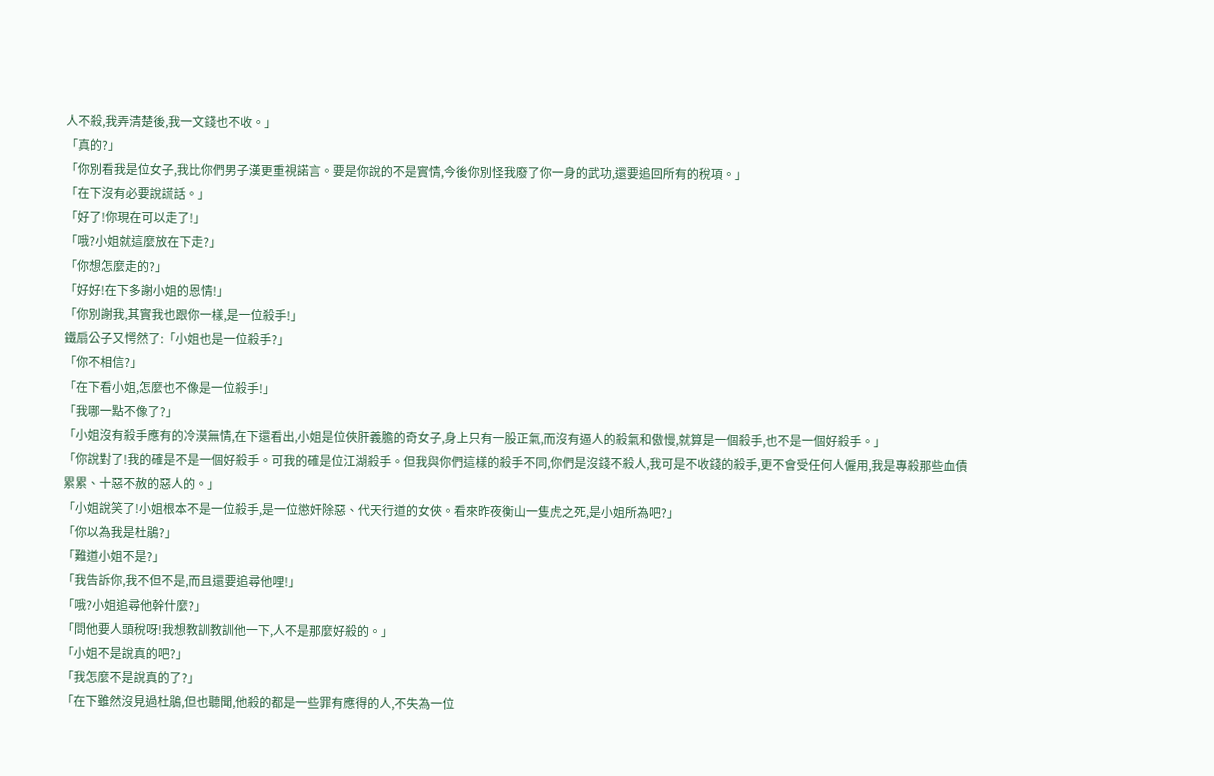人不殺,我弄清楚後,我一文錢也不收。」
「真的?」
「你別看我是位女子,我比你們男子漢更重視諾言。要是你說的不是實情,今後你別怪我廢了你一身的武功,還要追回所有的稅項。」
「在下沒有必要說謊話。」
「好了!你現在可以走了!」
「哦?小姐就這麼放在下走?」
「你想怎麼走的?」
「好好!在下多謝小姐的恩情!」
「你別謝我,其實我也跟你一樣,是一位殺手!」
鐵扇公子又愕然了:「小姐也是一位殺手?」
「你不相信?」
「在下看小姐,怎麼也不像是一位殺手!」
「我哪一點不像了?」
「小姐沒有殺手應有的冷漠無情,在下還看出,小姐是位俠肝義膽的奇女子,身上只有一股正氣,而沒有逼人的殺氣和傲慢,就算是一個殺手,也不是一個好殺手。」
「你說對了!我的確是不是一個好殺手。可我的確是位江湖殺手。但我與你們這樣的殺手不同,你們是沒錢不殺人,我可是不收錢的殺手,更不會受任何人僱用,我是專殺那些血債累累、十惡不赦的惡人的。」
「小姐說笑了!小姐根本不是一位殺手,是一位懲奸除惡、代天行道的女俠。看來昨夜衡山一隻虎之死,是小姐所為吧?」
「你以為我是杜鵑?」
「難道小姐不是?」
「我告訴你,我不但不是,而且還要追尋他哩!」
「哦?小姐追尋他幹什麼?」
「問他要人頭稅呀!我想教訓教訓他一下,人不是那麼好殺的。」
「小姐不是說真的吧?」
「我怎麼不是說真的了?」
「在下雖然沒見過杜鵑,但也聽聞,他殺的都是一些罪有應得的人,不失為一位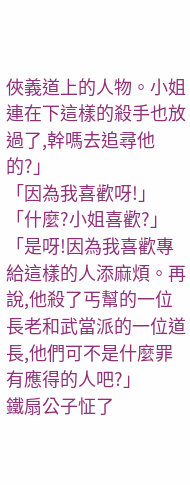俠義道上的人物。小姐連在下這樣的殺手也放過了,幹嗎去追尋他的?」
「因為我喜歡呀!」
「什麼?小姐喜歡?」
「是呀!因為我喜歡專給這樣的人添麻煩。再說,他殺了丐幫的一位長老和武當派的一位道長,他們可不是什麼罪有應得的人吧?」
鐵扇公子怔了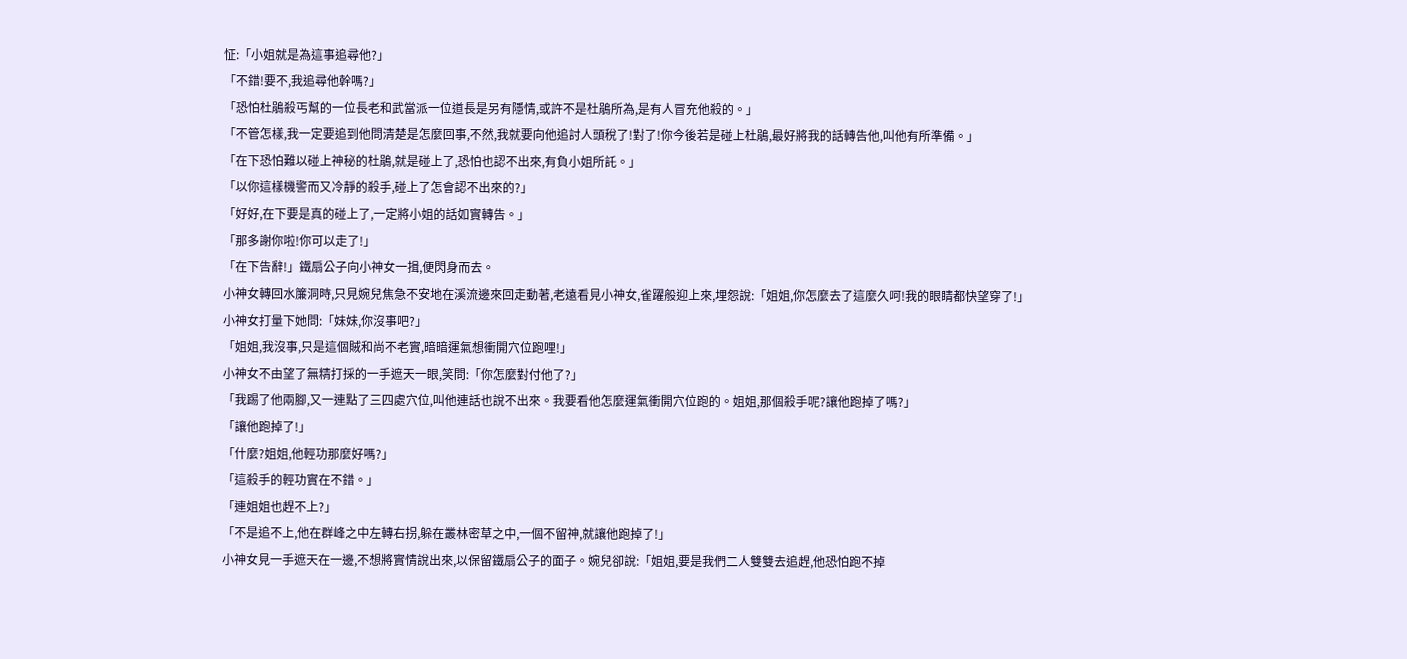怔:「小姐就是為這事追尋他?」
「不錯!要不,我追尋他幹嗎?」
「恐怕杜鵑殺丐幫的一位長老和武當派一位道長是另有隱情,或許不是杜鵑所為,是有人冒充他殺的。」
「不管怎樣,我一定要追到他問清楚是怎麼回事,不然,我就要向他追討人頭稅了!對了!你今後若是碰上杜鵑,最好將我的話轉告他,叫他有所準備。」
「在下恐怕難以碰上神秘的杜鵑,就是碰上了,恐怕也認不出來,有負小姐所託。」
「以你這樣機警而又冷靜的殺手,碰上了怎會認不出來的?」
「好好,在下要是真的碰上了,一定將小姐的話如實轉告。」
「那多謝你啦!你可以走了!」
「在下告辭!」鐵扇公子向小神女一揖,便閃身而去。
小神女轉回水簾洞時,只見婉兒焦急不安地在溪流邊來回走動著,老遠看見小神女,雀躍般迎上來,埋怨說:「姐姐,你怎麼去了這麼久呵!我的眼睛都快望穿了!」
小神女打量下她問:「妹妹,你沒事吧?」
「姐姐,我沒事,只是這個賊和尚不老實,暗暗運氣想衝開穴位跑哩!」
小神女不由望了無精打採的一手遮天一眼,笑問:「你怎麼對付他了?」
「我踢了他兩腳,又一連點了三四處穴位,叫他連話也說不出來。我要看他怎麼運氣衝開穴位跑的。姐姐,那個殺手呢?讓他跑掉了嗎?」
「讓他跑掉了!」
「什麼?姐姐,他輕功那麼好嗎?」
「這殺手的輕功實在不錯。」
「連姐姐也趕不上?」
「不是追不上,他在群峰之中左轉右拐,躲在叢林密草之中,一個不留神,就讓他跑掉了!」
小神女見一手遮天在一邊,不想將實情說出來,以保留鐵扇公子的面子。婉兒卻說:「姐姐,要是我們二人雙雙去追趕,他恐怕跑不掉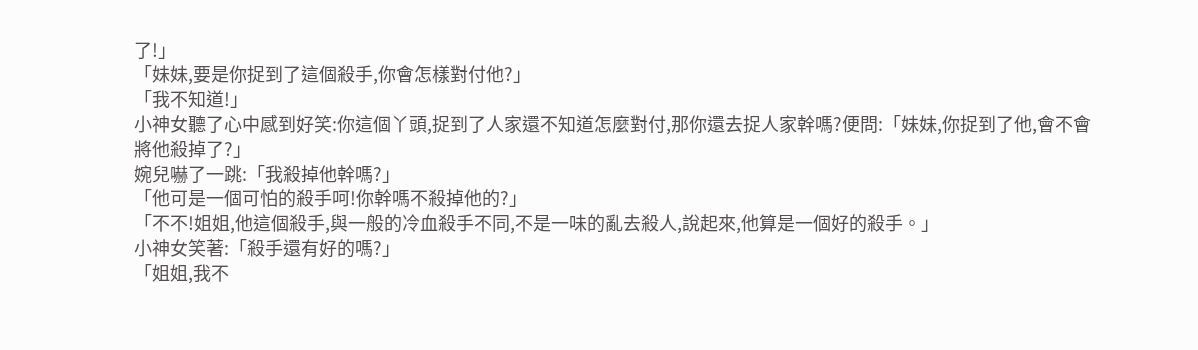了!」
「妹妹,要是你捉到了這個殺手,你會怎樣對付他?」
「我不知道!」
小神女聽了心中感到好笑:你這個丫頭,捉到了人家還不知道怎麼對付,那你還去捉人家幹嗎?便問:「妹妹,你捉到了他,會不會將他殺掉了?」
婉兒嚇了一跳:「我殺掉他幹嗎?」
「他可是一個可怕的殺手呵!你幹嗎不殺掉他的?」
「不不!姐姐,他這個殺手,與一般的冷血殺手不同,不是一味的亂去殺人,說起來,他算是一個好的殺手。」
小神女笑著:「殺手還有好的嗎?」
「姐姐,我不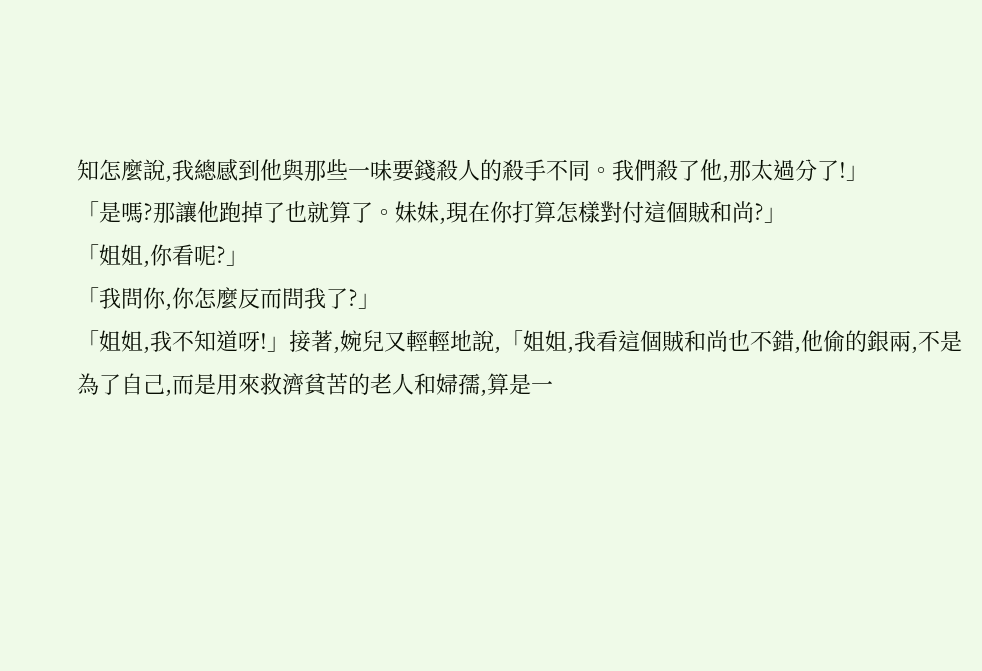知怎麼說,我總感到他與那些一味要錢殺人的殺手不同。我們殺了他,那太過分了!」
「是嗎?那讓他跑掉了也就算了。妹妹,現在你打算怎樣對付這個賊和尚?」
「姐姐,你看呢?」
「我問你,你怎麼反而問我了?」
「姐姐,我不知道呀!」接著,婉兒又輕輕地說,「姐姐,我看這個賊和尚也不錯,他偷的銀兩,不是為了自己,而是用來救濟貧苦的老人和婦孺,算是一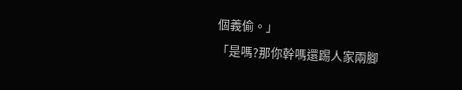個義偷。」
「是嗎?那你幹嗎還踢人家兩腳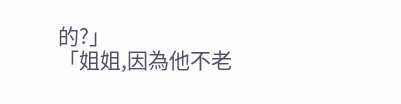的?」
「姐姐,因為他不老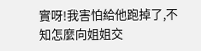實呀!我害怕給他跑掉了,不知怎麼向姐姐交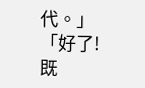代。」
「好了!既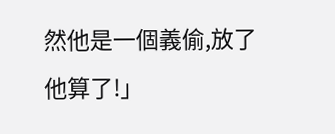然他是一個義偷,放了他算了!」